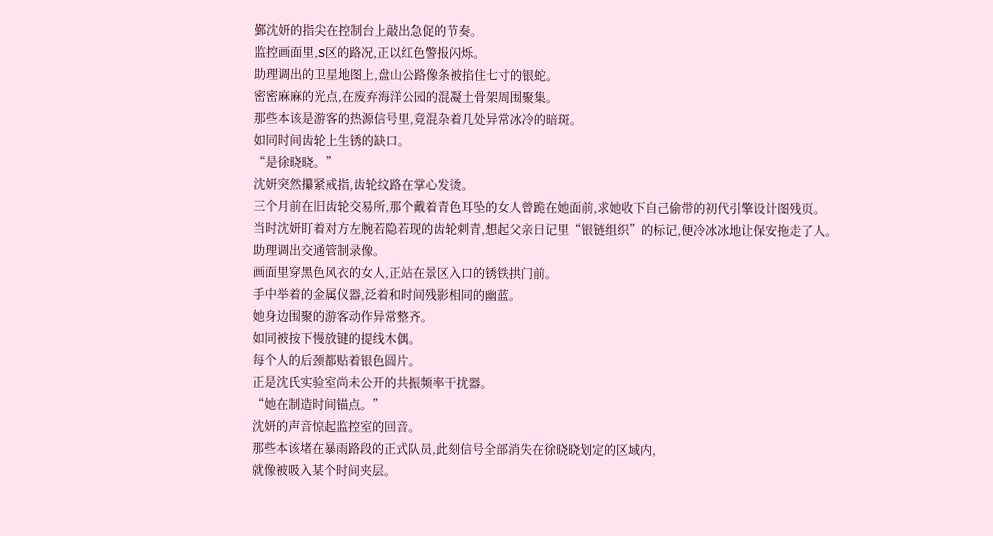鄞沈妍的指尖在控制台上敲出急促的节奏。
监控画面里,S区的路况,正以红色警报闪烁。
助理调出的卫星地图上,盘山公路像条被掐住七寸的银蛇。
密密麻麻的光点,在废弃海洋公园的混凝土骨架周围聚集。
那些本该是游客的热源信号里,竟混杂着几处异常冰冷的暗斑。
如同时间齿轮上生锈的缺口。
“是徐晓晓。”
沈妍突然攥紧戒指,齿轮纹路在掌心发烫。
三个月前在旧齿轮交易所,那个戴着青色耳坠的女人曾跪在她面前,求她收下自己偷带的初代引擎设计图残页。
当时沈妍盯着对方左腕若隐若现的齿轮刺青,想起父亲日记里“银链组织”的标记,便冷冰冰地让保安拖走了人。
助理调出交通管制录像。
画面里穿黑色风衣的女人,正站在景区入口的锈铁拱门前。
手中举着的金属仪器,泛着和时间残影相同的幽蓝。
她身边围聚的游客动作异常整齐。
如同被按下慢放键的提线木偶。
每个人的后颈都贴着银色圆片。
正是沈氏实验室尚未公开的共振频率干扰器。
“她在制造时间锚点。”
沈妍的声音惊起监控室的回音。
那些本该堵在暴雨路段的正式队员,此刻信号全部消失在徐晓晓划定的区域内,
就像被吸入某个时间夹层。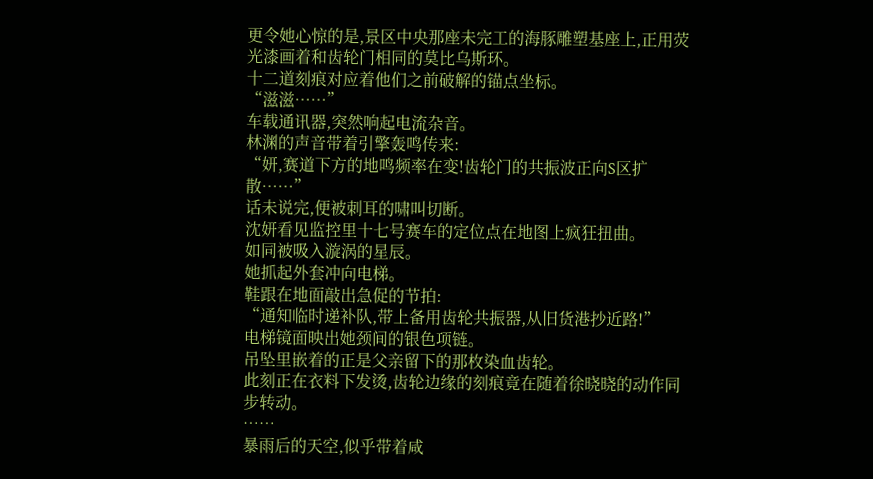更令她心惊的是,景区中央那座未完工的海豚雕塑基座上,正用荧光漆画着和齿轮门相同的莫比乌斯环。
十二道刻痕对应着他们之前破解的锚点坐标。
“滋滋……”
车载通讯器,突然响起电流杂音。
林渊的声音带着引擎轰鸣传来:
“妍,赛道下方的地鸣频率在变!齿轮门的共振波正向S区扩散……”
话未说完,便被刺耳的啸叫切断。
沈妍看见监控里十七号赛车的定位点在地图上疯狂扭曲。
如同被吸入漩涡的星辰。
她抓起外套冲向电梯。
鞋跟在地面敲出急促的节拍:
“通知临时递补队,带上备用齿轮共振器,从旧货港抄近路!”
电梯镜面映出她颈间的银色项链。
吊坠里嵌着的正是父亲留下的那枚染血齿轮。
此刻正在衣料下发烫,齿轮边缘的刻痕竟在随着徐晓晓的动作同步转动。
……
暴雨后的天空,似乎带着咸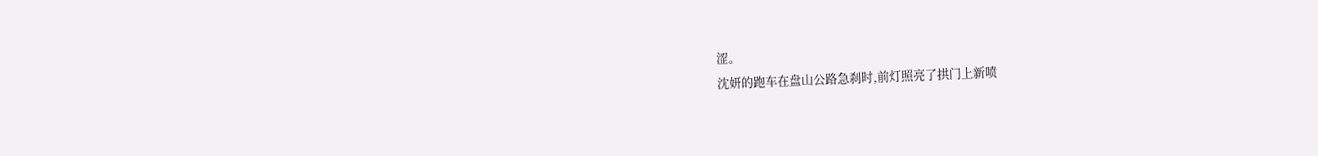涩。
沈妍的跑车在盘山公路急刹时,前灯照亮了拱门上新喷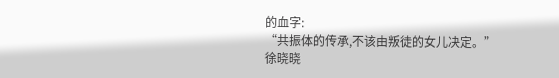的血字:
“共振体的传承,不该由叛徒的女儿决定。”
徐晓晓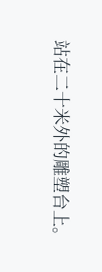站在二十米外的雕塑台上。